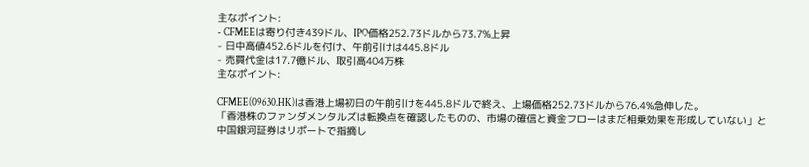主なポイント:
- CFMEEは寄り付き439ドル、IPO価格252.73ドルから73.7%上昇
- 日中高値452.6ドルを付け、午前引けは445.8ドル
- 売買代金は17.7億ドル、取引高404万株
主なポイント:

CFMEE(09630.HK)は香港上場初日の午前引けを445.8ドルで終え、上場価格252.73ドルから76.4%急伸した。
「香港株のファンダメンタルズは転換点を確認したものの、市場の確信と資金フローはまだ相乗効果を形成していない」と中国銀河証券はリポートで指摘し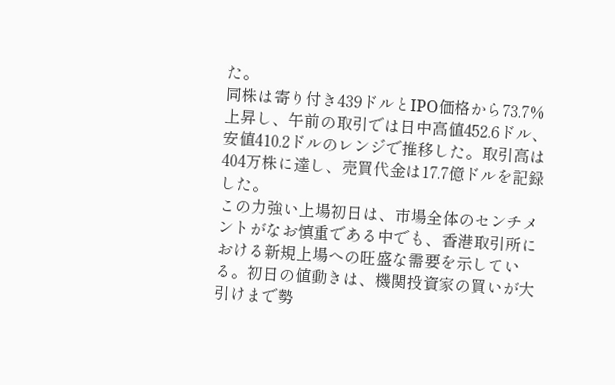た。
同株は寄り付き439ドルとIPO価格から73.7%上昇し、午前の取引では日中高値452.6ドル、安値410.2ドルのレンジで推移した。取引高は404万株に達し、売買代金は17.7億ドルを記録した。
この力強い上場初日は、市場全体のセンチメントがなお慎重である中でも、香港取引所における新規上場への旺盛な需要を示している。初日の値動きは、機関投資家の買いが大引けまで勢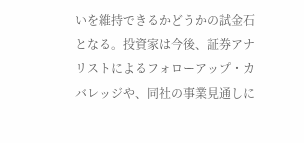いを維持できるかどうかの試金石となる。投資家は今後、証券アナリストによるフォローアップ・カバレッジや、同社の事業見通しに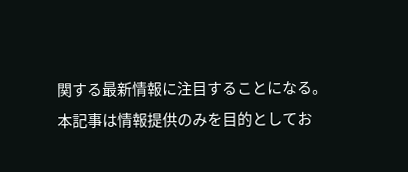関する最新情報に注目することになる。
本記事は情報提供のみを目的としてお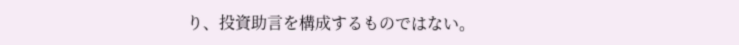り、投資助言を構成するものではない。